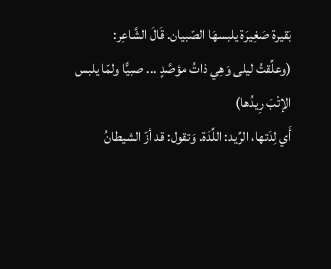بَقيرة صَغِيرَة يلبسهَا الصّبيان. قَالَ الشَّاعِر:
(وعلِّقتُ ليلى وَهِي ذاتُ مؤصَّدٍ ... صبيًّا ولمّا يلبس الإتْبَ رِيدُها)
أَي لِدَتها، الرِّيد: اللِّدَة. وَتقول: قد أزّ الشيطانُ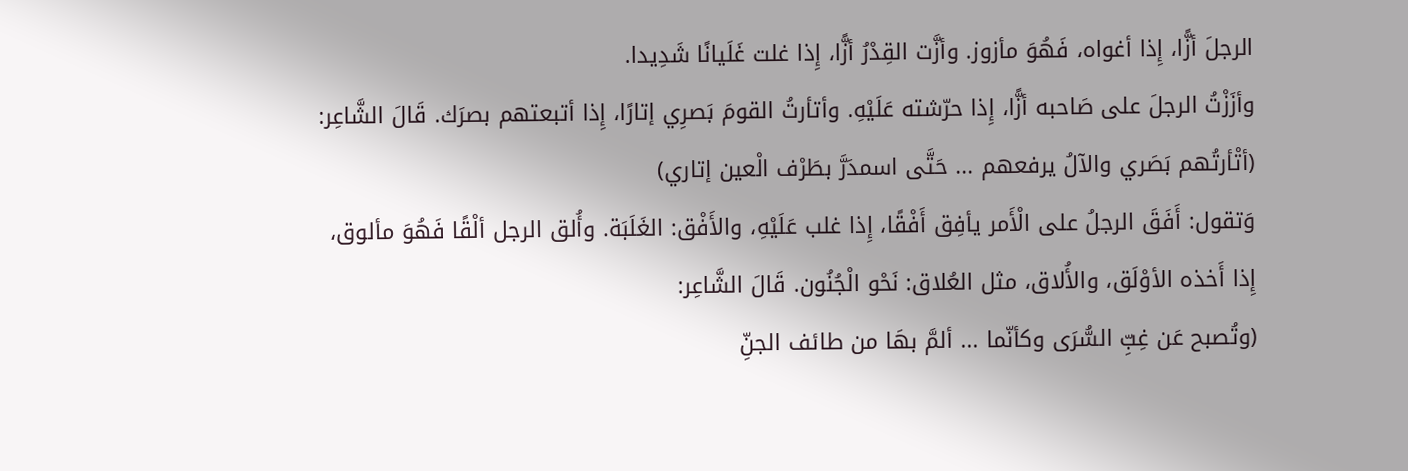الرجلَ أزًّا، إِذا أغواه، فَهُوَ مأزوز. وأزَّت القِدْرُ أزًّا، إِذا غلت غَلَيانًا شَدِيدا.
وأزَزْتُ الرجلَ على صَاحبه أزًّا، إِذا حرّشته عَلَيْهِ. وأتأرتُ القومَ بَصرِي إتارًا، إِذا أتبعتهم بصرَك. قَالَ الشَّاعِر:
(أتْأرتُهم بَصَري والآلُ يرفعهم ... حَتَّى اسمدَرَّ بطَرْف الْعين إتاري)
وَتقول: أَفَقَ الرجلُ على الْأَمر يأفِق أَفْقًا، إِذا غلب عَلَيْهِ، والأَفْق: الغَلَبَة. وأُلق الرجل ألْقًا فَهُوَ مألوق، إِذا أَخذه الأوْلَق، والأُلاق، مثل العُلاق: نَحْو الْجُنُون. قَالَ الشَّاعِر:
(وتُصبح عَن غِبِّ السُّرَى وكأنّما ... ألمَّ بهَا من طائف الجنِّ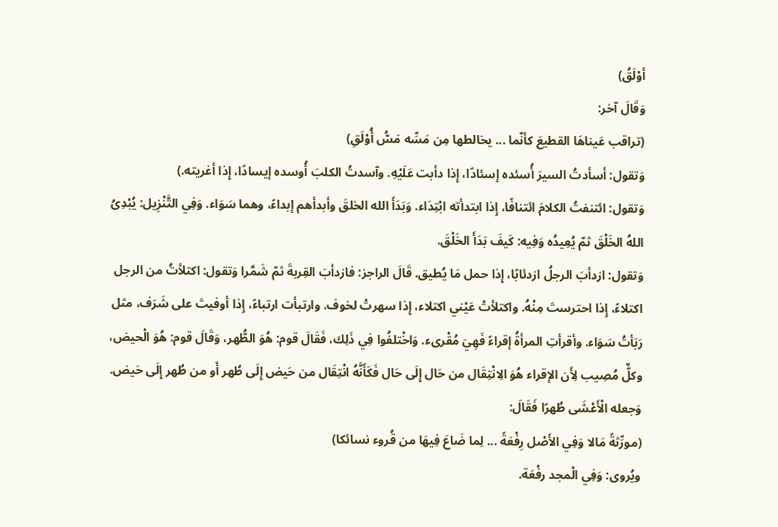أوْلَقُ)
وَقَالَ آخر:
(تراقب عَيناهَا القطيعَ كأنّما ... يخالطها مِن مَسِّه مَسُّ أُوْلَقِ)
وَتقول: أسأدتُ السيرَ أُسئده إسئادًا، إِذا دأبت عَلَيْهِ. وآسدتُ الكلبَ أُوسده إيسادًا، إِذا أغريته.)
وَتقول: ائتنفتُ الكلامَ ائتنافًا، إِذا ابتدأته ابْتِدَاء. وَبَدَأَ الله الخلقَ وأبدأهم إبداءً، وهما سَوَاء. وَفِي التَّنْزِيل: يُبْدِىُ اللهُ الخَلْقَ ثمّ يُعِيدُه وَفِيه: كَيفَ بَدَأَ الخَلْقَ.
وَتقول: ازدأبَ الرجلُ ازدئابًا، إِذا حمل مَا يُطيق. قَالَ الراجز: فازدأبَ القِربةَ ثمّ شَمَّرا وَتقول: اكتلأتُ من الرجل اكتلاءً، إِذا احترستَ مِنْهُ. واكتلأتْ عَيْني اكتلاء، إِذا سهرتْ لخوف. وارتبأت ارتباءً، إِذا أوفيتَ على شَرَف، مثل رَبَأتُ سَوَاء. وأقرأتِ المرأةُ إقراءً فَهِيَ مُقْرىء. وَاخْتلفُوا فِي ذَلِك، فَقَالَ قوم: هُوَ الطُّهر، وَقَالَ قوم: هُوَ الْحيض، وكلٌّ مُصِيب لِأَن الإقراء هُوَ الِانْتِقَال من حَال إِلَى حَال فَكَأَنَّهُ انْتِقَال من حَيض إِلَى طُهر أَو من طُهر إِلَى حَيض. وَجعله الْأَعْشَى طُهرًا فَقَالَ:
(مورِّثةً مَالا وَفِي الأَصْل رِفْعَةً ... لِما ضَاعَ فِيهَا من قُروء نسائكا)
ويُروى: وَفِي الْمجد رفْعَة.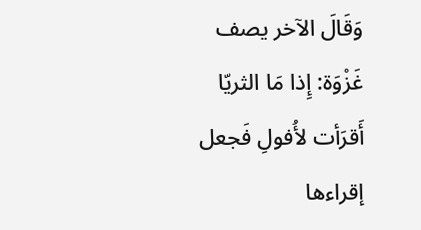وَقَالَ الآخر يصف غَزْوَة: إِذا مَا الثريّا أَقرَأت لأُفولِ فَجعل إقراءها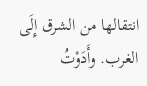انتقالها من الشرق إِلَى الغرب. وأَدَوْتُ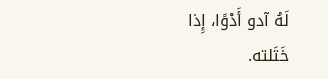لَهُ آدو أَدْوًا، إِذا خَتَلته.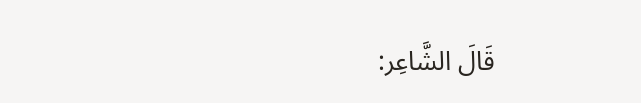قَالَ الشَّاعِر: